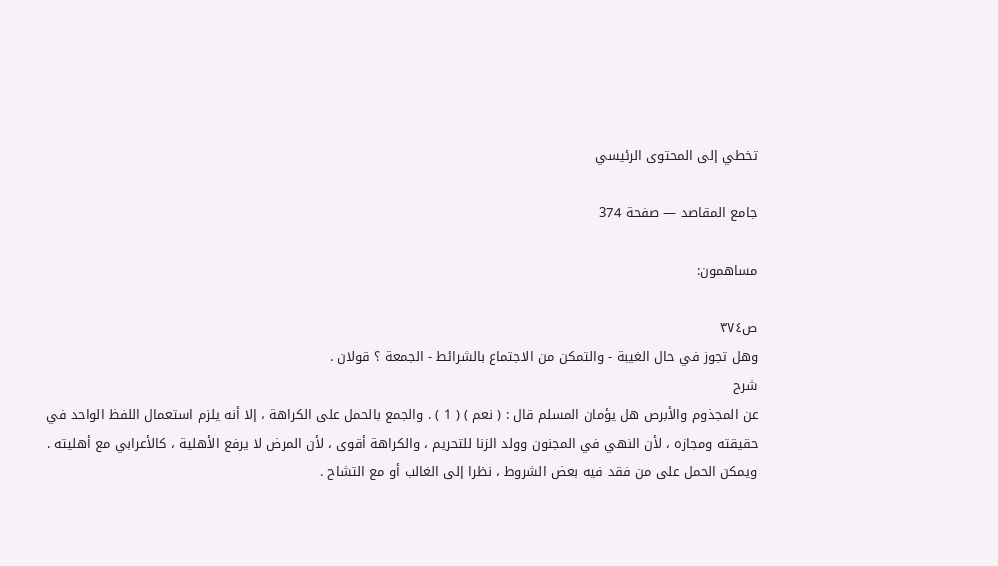تخطي إلى المحتوى الرئيسي

جامع المقاصد — صفحة 374

مساهمون:

ص٣٧٤
وهل تجوز في حال الغيبة - والتمكن من الاجتماع بالشرائط - الجمعة ؟ قولان .
شرح
عن المجذوم والأبرص هل يؤمان المسلم قال : ( نعم ) ( 1 ) . والجمع بالحمل على الكراهة ، إلا أنه يلزم استعمال اللفظ الواحد في حقيقته ومجازه ، لأن النهي في المجنون وولد الزنا للتحريم ، والكراهة أقوى ، لأن المرض لا يرفع الأهلية ، كالأعرابي مع أهليته . ويمكن الحمل على من فقد فيه بعض الشروط ، نظرا إلى الغالب أو مع التشاح .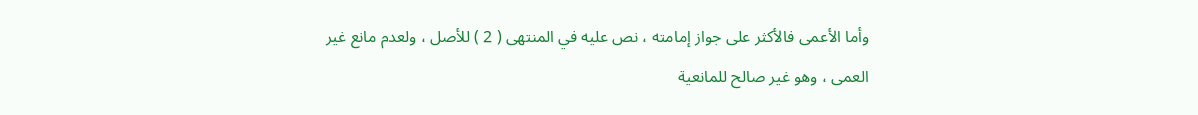وأما الأعمى فالأكثر على جواز إمامته ، نص عليه في المنتهى ( 2 ) للأصل ، ولعدم مانع غير العمى ، وهو غير صالح للمانعية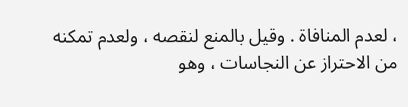، لعدم المنافاة . وقيل بالمنع لنقصه ، ولعدم تمكنه من الاحتراز عن النجاسات ، وهو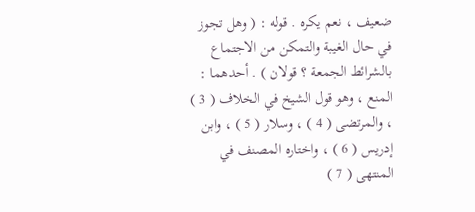ضعيف ، نعم يكره . قوله : ( وهل تجوز في حال الغيبة والتمكن من الاجتماع بالشرائط الجمعة ؟ قولان ) . أحدهما : المنع ، وهو قول الشيخ في الخلاف ( 3 ) ، والمرتضى ( 4 ) ، وسلار ( 5 ) ، وابن إدريس ( 6 ) ، واختاره المصنف في المنتهى ( 7 )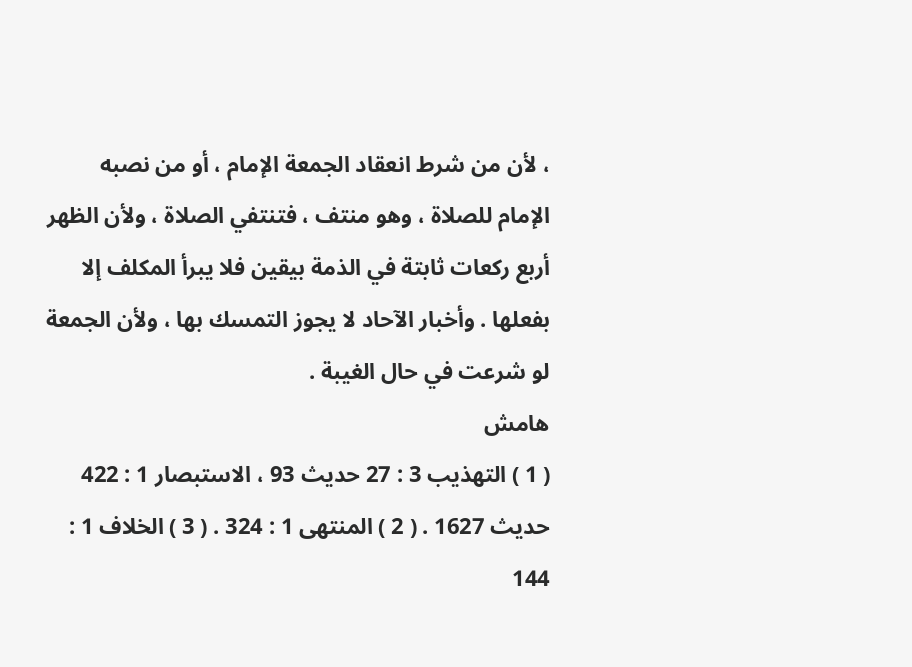، لأن من شرط انعقاد الجمعة الإمام ، أو من نصبه الإمام للصلاة ، وهو منتف ، فتنتفي الصلاة ، ولأن الظهر أربع ركعات ثابتة في الذمة بيقين فلا يبرأ المكلف إلا بفعلها . وأخبار الآحاد لا يجوز التمسك بها ، ولأن الجمعة لو شرعت في حال الغيبة .
هامش
( 1 ) التهذيب 3 : 27 حديث 93 ، الاستبصار 1 : 422 حديث 1627 . ( 2 ) المنتهى 1 : 324 . ( 3 ) الخلاف 1 : 144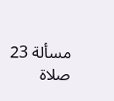مسألة 23 صلاة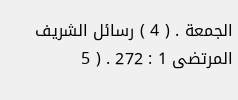الجمعة . ( 4 ) رسائل الشريف المرتضى 1 : 272 . ( 5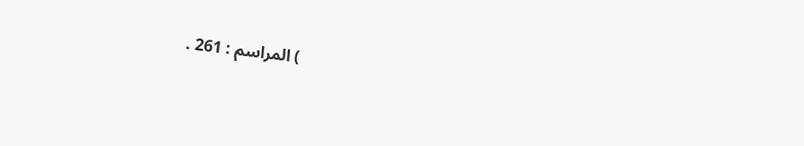) المراسم : 261 .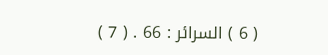( 6 ) السرائر : 66 . ( 7 )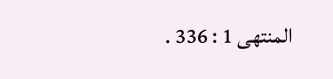المنتهى 1 : 336 .